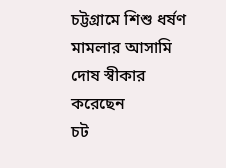চট্টগ্রামে শিশু ধর্ষণ মামলার আসামি দোষ স্বীকার করেছেন
চট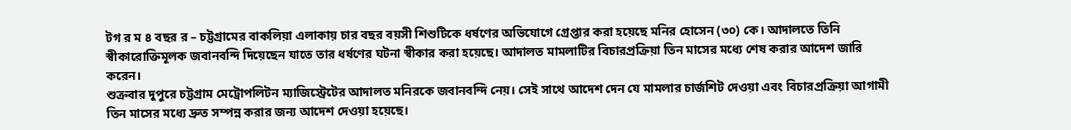টগ র ম ৪ বছর র – চট্টগ্রামের বাকলিয়া এলাকায় চার বছর বয়সী শিশুটিকে ধর্ষণের অভিযোগে গ্রেপ্তার করা হয়েছে মনির হোসেন (৩০) কে। আদালতে তিনি স্বীকারোক্তিমূলক জবানবন্দি দিয়েছেন যাতে তার ধর্ষণের ঘটনা স্বীকার করা হয়েছে। আদালত মামলাটির বিচারপ্রক্রিয়া তিন মাসের মধ্যে শেষ করার আদেশ জারি করেন।
শুক্রবার দুপুরে চট্টগ্রাম মেট্রোপলিটন ম্যাজিস্ট্রেটের আদালত মনিরকে জবানবন্দি নেয়। সেই সাথে আদেশ দেন যে মামলার চার্জশিট দেওয়া এবং বিচারপ্রক্রিয়া আগামী তিন মাসের মধ্যে দ্রুত সম্পন্ন করার জন্য আদেশ দেওয়া হয়েছে।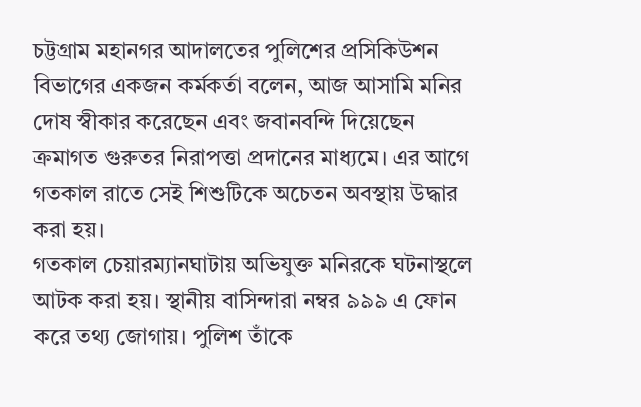চট্টগ্রাম মহানগর আদালতের পুলিশের প্রসিকিউশন বিভাগের একজন কর্মকর্তা বলেন, আজ আসামি মনির দোষ স্বীকার করেছেন এবং জবানবন্দি দিয়েছেন ক্রমাগত গুরুতর নিরাপত্তা প্রদানের মাধ্যমে। এর আগে গতকাল রাতে সেই শিশুটিকে অচেতন অবস্থায় উদ্ধার করা হয়।
গতকাল চেয়ারম্যানঘাটায় অভিযুক্ত মনিরকে ঘটনাস্থলে আটক করা হয়। স্থানীয় বাসিন্দারা নম্বর ৯৯৯ এ ফোন করে তথ্য জোগায়। পুলিশ তাঁকে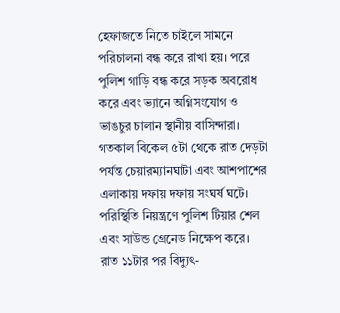হেফাজতে নিতে চাইলে সামনে পরিচালনা বন্ধ করে রাখা হয়। পরে পুলিশ গাড়ি বন্ধ করে সড়ক অবরোধ করে এবং ভ্যানে অগ্নিসংযোগ ও ভাঙচুর চালান স্থানীয় বাসিন্দারা।
গতকাল বিকেল ৫টা থেকে রাত দেড়টা পর্যন্ত চেয়ারম্যানঘাটা এবং আশপাশের এলাকায় দফায় দফায় সংঘর্ষ ঘটে। পরিস্থিতি নিয়ন্ত্রণে পুলিশ টিয়ার শেল এবং সাউন্ড গ্রেনেড নিক্ষেপ করে। রাত ১১টার পর বিদ্যুৎ-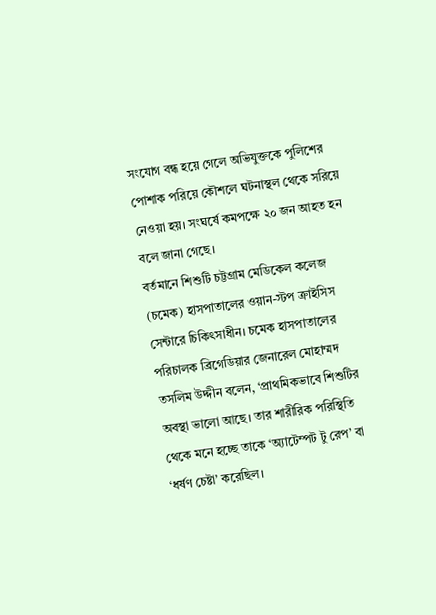সংযোগ বন্ধ হয়ে গেলে অভিযুক্তকে পুলিশের পোশাক পরিয়ে কৌশলে ঘটনাস্থল থেকে সরিয়ে নেওয়া হয়। সংঘর্ষে কমপক্ষে ২০ জন আহত হন বলে জানা গেছে।
বর্তমানে শিশুটি চট্টগ্রাম মেডিকেল কলেজ (চমেক) হাসপাতালের ওয়ান-স্টপ ক্রাইসিস সেন্টারে চিকিৎসাধীন। চমেক হাসপাতালের পরিচালক ব্রিগেডিয়ার জেনারেল মোহাম্মদ তসলিম উদ্দীন বলেন, ‘প্রাথমিকভাবে শিশুটির অবস্থা ভালো আছে। তার শারীরিক পরিস্থিতি থেকে মনে হচ্ছে তাকে ‘অ্যাটেম্পট টু রেপ’ বা ‘ধর্ষণ চেষ্টা’ করেছিল।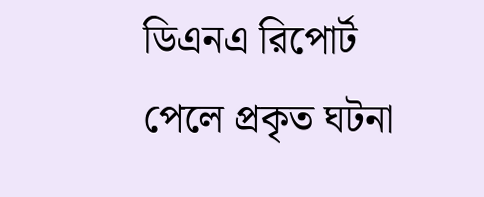ডিএনএ রিপোর্ট পেলে প্রকৃত ঘটনা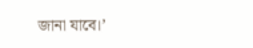জানা যাবে।’